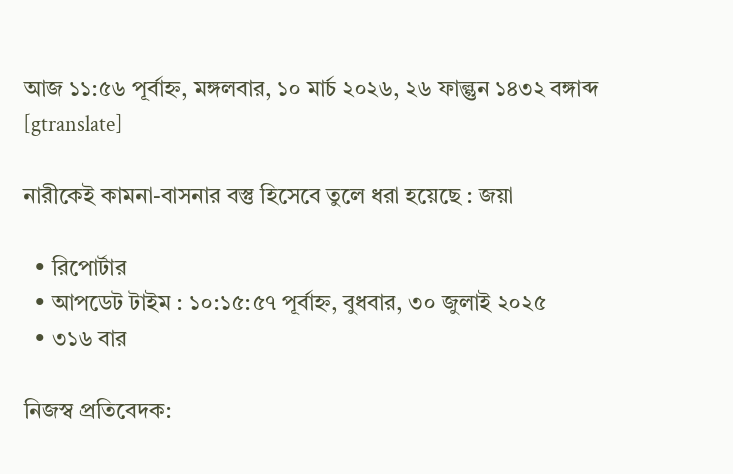আজ ১১:৫৬ পূর্বাহ্ন, মঙ্গলবার, ১০ মার্চ ২০২৬, ২৬ ফাল্গুন ১৪৩২ বঙ্গাব্দ
[gtranslate]

নারীকেই কামনা-বাসনার বস্তু হিসেবে তুলে ধরা হয়েছে : জয়া

  • রিপোর্টার
  • আপডেট টাইম : ১০:১৫:৫৭ পূর্বাহ্ন, বুধবার, ৩০ জুলাই ২০২৫
  • ৩১৬ বার

নিজস্ব প্রতিবেদক: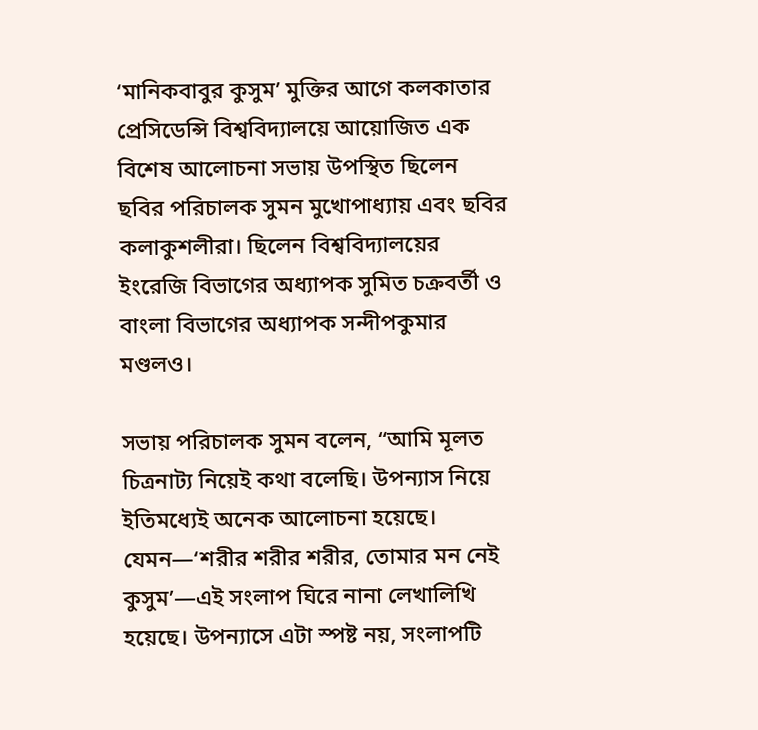‘মানিকবাবুর কুসুম’ মুক্তির আগে কলকাতার প্রেসিডেন্সি বিশ্ববিদ্যালয়ে আয়োজিত এক বিশেষ আলোচনা সভায় উপস্থিত ছিলেন ছবির পরিচালক সুমন মুখোপাধ্যায় এবং ছবির কলাকুশলীরা। ছিলেন বিশ্ববিদ্যালয়ের ইংরেজি বিভাগের অধ্যাপক সুমিত চক্রবর্তী ও বাংলা বিভাগের অধ্যাপক সন্দীপকুমার মণ্ডলও।

সভায় পরিচালক সুমন বলেন, “আমি মূলত চিত্রনাট্য নিয়েই কথা বলেছি। উপন্যাস নিয়ে ইতিমধ্যেই অনেক আলোচনা হয়েছে। যেমন—‘শরীর শরীর শরীর, তোমার মন নেই কুসুম’—এই সংলাপ ঘিরে নানা লেখালিখি হয়েছে। উপন্যাসে এটা স্পষ্ট নয়, সংলাপটি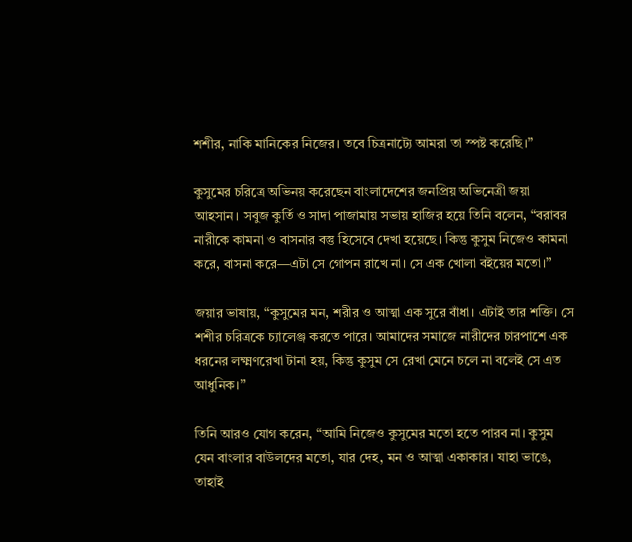শশীর, নাকি মানিকের নিজের। তবে চিত্রনাট্যে আমরা তা স্পষ্ট করেছি।”

কুসুমের চরিত্রে অভিনয় করেছেন বাংলাদেশের জনপ্রিয় অভিনেত্রী জয়া আহসান। সবুজ কুর্তি ও সাদা পাজামায় সভায় হাজির হয়ে তিনি বলেন, “বরাবর নারীকে কামনা ও বাসনার বস্তু হিসেবে দেখা হয়েছে। কিন্তু কুসুম নিজেও কামনা করে, বাসনা করে—এটা সে গোপন রাখে না। সে এক খোলা বইয়ের মতো।”

জয়ার ভাষায়, “কুসুমের মন, শরীর ও আত্মা এক সুরে বাঁধা। এটাই তার শক্তি। সে শশীর চরিত্রকে চ্যালেঞ্জ করতে পারে। আমাদের সমাজে নারীদের চারপাশে এক ধরনের লক্ষ্মণরেখা টানা হয়, কিন্তু কুসুম সে রেখা মেনে চলে না বলেই সে এত আধুনিক।”

তিনি আরও যোগ করেন, “আমি নিজেও কুসুমের মতো হতে পারব না। কুসুম যেন বাংলার বাউলদের মতো, যার দেহ, মন ও আত্মা একাকার। যাহা ভাঙে, তাহাই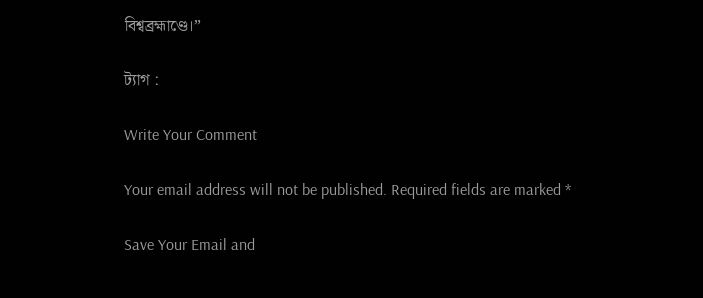বিশ্বব্রহ্মাণ্ডে।”

ট্যাগ :

Write Your Comment

Your email address will not be published. Required fields are marked *

Save Your Email and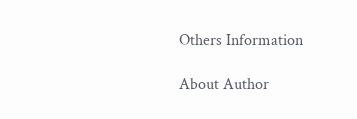Others Information

About Author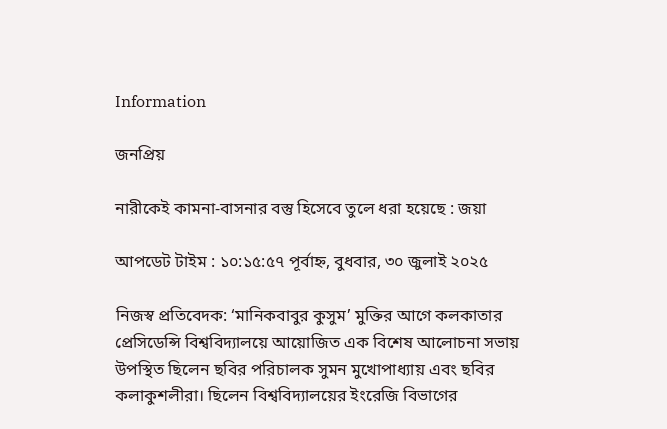Information

জনপ্রিয়

নারীকেই কামনা-বাসনার বস্তু হিসেবে তুলে ধরা হয়েছে : জয়া

আপডেট টাইম : ১০:১৫:৫৭ পূর্বাহ্ন, বুধবার, ৩০ জুলাই ২০২৫

নিজস্ব প্রতিবেদক: ‘মানিকবাবুর কুসুম’ মুক্তির আগে কলকাতার প্রেসিডেন্সি বিশ্ববিদ্যালয়ে আয়োজিত এক বিশেষ আলোচনা সভায় উপস্থিত ছিলেন ছবির পরিচালক সুমন মুখোপাধ্যায় এবং ছবির কলাকুশলীরা। ছিলেন বিশ্ববিদ্যালয়ের ইংরেজি বিভাগের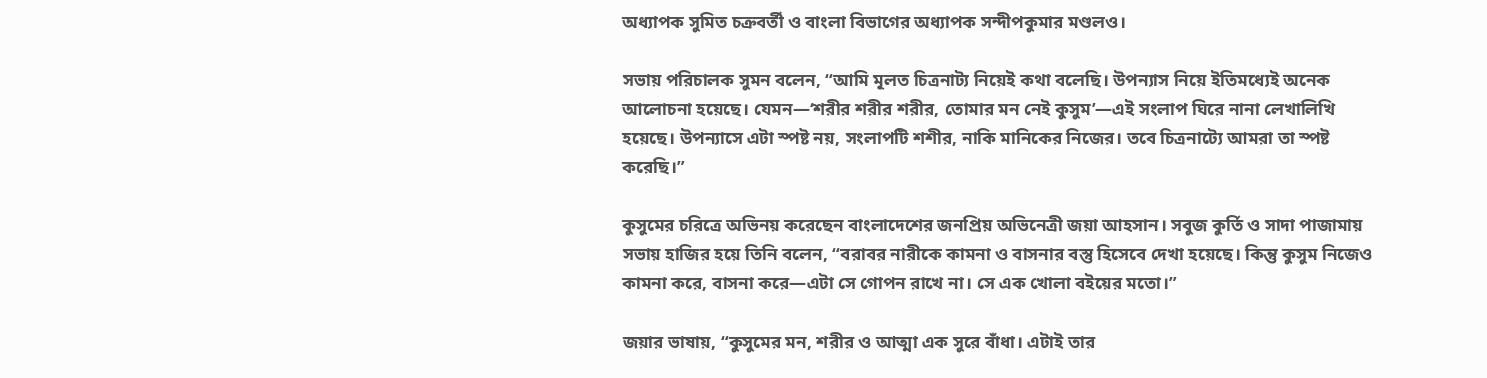অধ্যাপক সুমিত চক্রবর্তী ও বাংলা বিভাগের অধ্যাপক সন্দীপকুমার মণ্ডলও।

সভায় পরিচালক সুমন বলেন, “আমি মূলত চিত্রনাট্য নিয়েই কথা বলেছি। উপন্যাস নিয়ে ইতিমধ্যেই অনেক আলোচনা হয়েছে। যেমন—‘শরীর শরীর শরীর, তোমার মন নেই কুসুম’—এই সংলাপ ঘিরে নানা লেখালিখি হয়েছে। উপন্যাসে এটা স্পষ্ট নয়, সংলাপটি শশীর, নাকি মানিকের নিজের। তবে চিত্রনাট্যে আমরা তা স্পষ্ট করেছি।”

কুসুমের চরিত্রে অভিনয় করেছেন বাংলাদেশের জনপ্রিয় অভিনেত্রী জয়া আহসান। সবুজ কুর্তি ও সাদা পাজামায় সভায় হাজির হয়ে তিনি বলেন, “বরাবর নারীকে কামনা ও বাসনার বস্তু হিসেবে দেখা হয়েছে। কিন্তু কুসুম নিজেও কামনা করে, বাসনা করে—এটা সে গোপন রাখে না। সে এক খোলা বইয়ের মতো।”

জয়ার ভাষায়, “কুসুমের মন, শরীর ও আত্মা এক সুরে বাঁধা। এটাই তার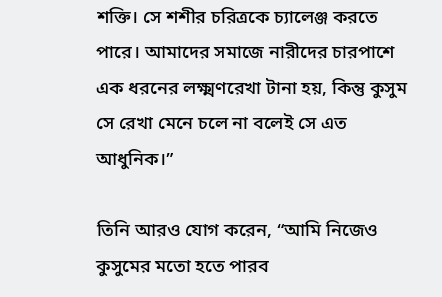শক্তি। সে শশীর চরিত্রকে চ্যালেঞ্জ করতে পারে। আমাদের সমাজে নারীদের চারপাশে এক ধরনের লক্ষ্মণরেখা টানা হয়, কিন্তু কুসুম সে রেখা মেনে চলে না বলেই সে এত আধুনিক।”

তিনি আরও যোগ করেন, “আমি নিজেও কুসুমের মতো হতে পারব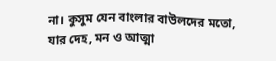না। কুসুম যেন বাংলার বাউলদের মতো, যার দেহ, মন ও আত্মা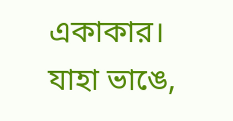একাকার। যাহা ভাঙে,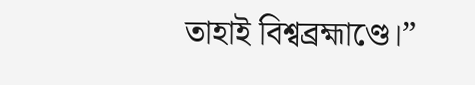তাহাই বিশ্বব্রহ্মাণ্ডে।”